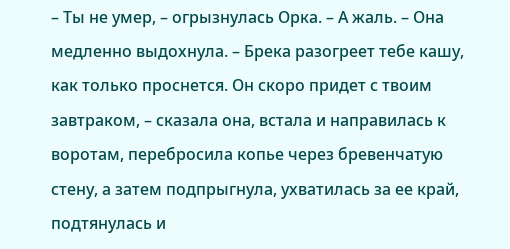– Ты не умер, – огрызнулась Орка. – А жаль. – Она медленно выдохнула. – Брека разогреет тебе кашу, как только проснется. Он скоро придет с твоим завтраком, – сказала она, встала и направилась к воротам, перебросила копье через бревенчатую стену, а затем подпрыгнула, ухватилась за ее край, подтянулась и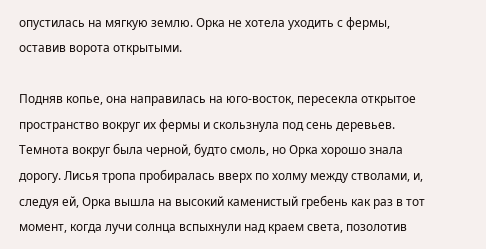опустилась на мягкую землю. Орка не хотела уходить с фермы, оставив ворота открытыми.

Подняв копье, она направилась на юго-восток, пересекла открытое пространство вокруг их фермы и скользнула под сень деревьев. Темнота вокруг была черной, будто смоль, но Орка хорошо знала дорогу. Лисья тропа пробиралась вверх по холму между стволами, и, следуя ей, Орка вышла на высокий каменистый гребень как раз в тот момент, когда лучи солнца вспыхнули над краем света, позолотив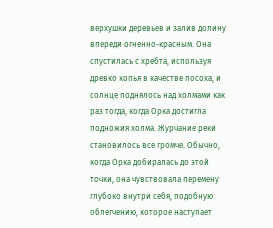верхушки деревьев и залив долину впереди огненно-красным. Она спустилась с хребта, используя древко копья в качестве посоха, и солнце поднялось над холмами как раз тогда, когда Орка достигла подножия холма. Журчание реки становилось все громче. Обычно, когда Орка добиралась до этой точки, она чувствовала перемену глубоко внутри себя, подобную облегчению, которое наступает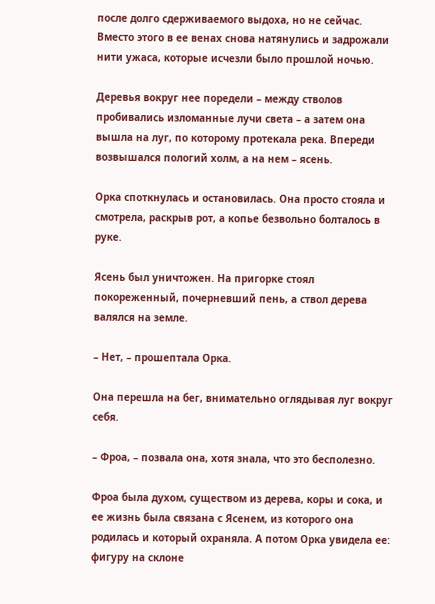после долго сдерживаемого выдоха, но не сейчас. Вместо этого в ее венах снова натянулись и задрожали нити ужаса, которые исчезли было прошлой ночью.

Деревья вокруг нее поредели – между стволов пробивались изломанные лучи света – а затем она вышла на луг, по которому протекала река. Впереди возвышался пологий холм, а на нем – ясень.

Орка споткнулась и остановилась. Она просто стояла и смотрела, раскрыв рот, а копье безвольно болталось в руке.

Ясень был уничтожен. На пригорке стоял покореженный, почерневший пень, а ствол дерева валялся на земле.

– Нет, – прошептала Орка.

Она перешла на бег, внимательно оглядывая луг вокруг себя.

– Фроа, – позвала она, хотя знала, что это бесполезно.

Фроа была духом, существом из дерева, коры и сока, и ее жизнь была связана с Ясенем, из которого она родилась и который охраняла. А потом Орка увидела ее: фигуру на склоне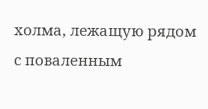холма, лежащую рядом с поваленным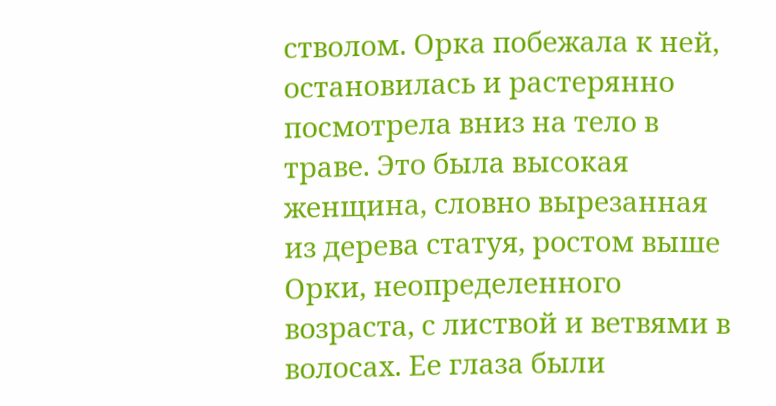стволом. Орка побежала к ней, остановилась и растерянно посмотрела вниз на тело в траве. Это была высокая женщина, словно вырезанная из дерева статуя, ростом выше Орки, неопределенного возраста, с листвой и ветвями в волосах. Ее глаза были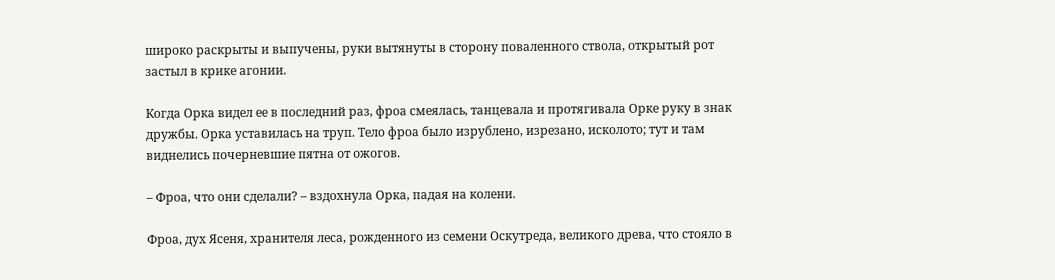широко раскрыты и выпучены, руки вытянуты в сторону поваленного ствола, открытый рот застыл в крике агонии.

Когда Орка видел ее в последний раз, фроа смеялась, танцевала и протягивала Орке руку в знак дружбы. Орка уставилась на труп. Тело фроа было изрублено, изрезано, исколото; тут и там виднелись почерневшие пятна от ожогов.

– Фроа, что они сделали? – вздохнула Орка, падая на колени.

Фроа, дух Ясеня, хранителя леса, рожденного из семени Оскутреда, великого древа, что стояло в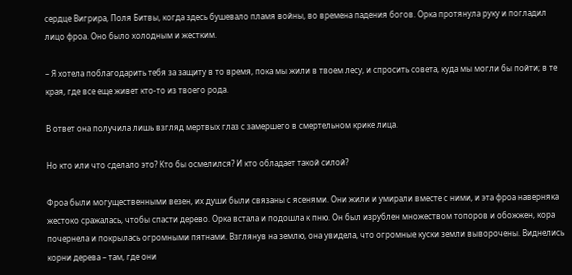сердце Вигрира, Поля Битвы, когда здесь бушевало пламя войны, во времена падения богов. Орка протянула руку и погладил лицо фроа. Оно было холодным и жестким.

– Я хотела поблагодарить тебя за защиту в то время, пока мы жили в твоем лесу, и спросить совета, куда мы могли бы пойти; в те края, где все еще живет кто-то из твоего рода.

В ответ она получила лишь взгляд мертвых глаз с замершего в смертельном крике лица.

Но кто или что сделало это? Кто бы осмелился? И кто обладает такой силой?

Фроа были могущественными везен, их души были связаны с ясенями. Они жили и умирали вместе с ними, и эта фроа наверняка жестоко сражалась, чтобы спасти дерево. Орка встала и подошла к пню. Он был изрублен множеством топоров и обожжен, кора почернела и покрылась огромными пятнами. Взглянув на землю, она увидела, что огромные куски земли выворочены. Виднелись корни дерева – там, где они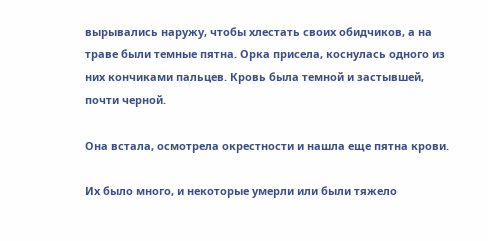вырывались наружу, чтобы хлестать своих обидчиков, а на траве были темные пятна. Орка присела, коснулась одного из них кончиками пальцев. Кровь была темной и застывшей, почти черной.

Она встала, осмотрела окрестности и нашла еще пятна крови.

Их было много, и некоторые умерли или были тяжело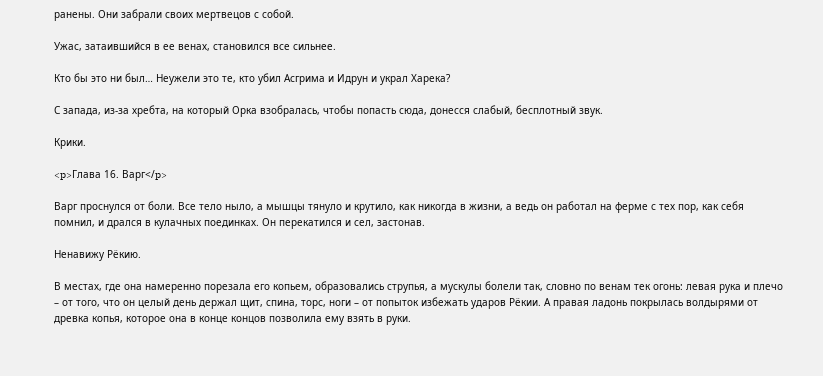ранены. Они забрали своих мертвецов с собой.

Ужас, затаившийся в ее венах, становился все сильнее.

Кто бы это ни был… Неужели это те, кто убил Асгрима и Идрун и украл Харека?

С запада, из-за хребта, на который Орка взобралась, чтобы попасть сюда, донесся слабый, бесплотный звук.

Крики.

<p>Глава 16. Варг</p>

Варг проснулся от боли. Все тело ныло, а мышцы тянуло и крутило, как никогда в жизни, а ведь он работал на ферме с тех пор, как себя помнил, и дрался в кулачных поединках. Он перекатился и сел, застонав.

Ненавижу Рёкию.

В местах, где она намеренно порезала его копьем, образовались струпья, а мускулы болели так, словно по венам тек огонь: левая рука и плечо – от того, что он целый день держал щит, спина, торс, ноги – от попыток избежать ударов Рёкии. А правая ладонь покрылась волдырями от древка копья, которое она в конце концов позволила ему взять в руки.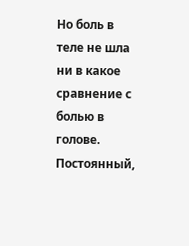Но боль в теле не шла ни в какое сравнение с болью в голове. Постоянный,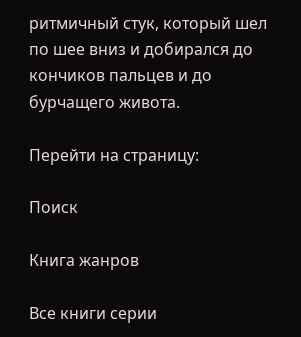ритмичный стук, который шел по шее вниз и добирался до кончиков пальцев и до бурчащего живота.

Перейти на страницу:

Поиск

Книга жанров

Все книги серии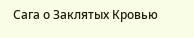Сага о Заклятых Кровью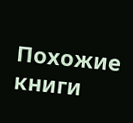Похожие книги